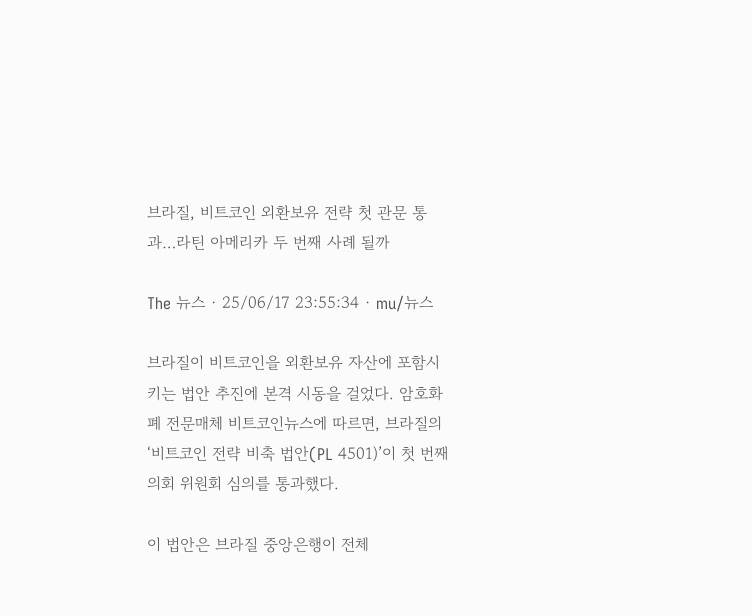브라질, 비트코인 외환보유 전략 첫 관문 통과…라틴 아메리카 두 번째 사례 될까

The 뉴스 · 25/06/17 23:55:34 · mu/뉴스

브라질이 비트코인을 외환보유 자산에 포함시키는 법안 추진에 본격 시동을 걸었다. 암호화폐 전문매체 비트코인뉴스에 따르면, 브라질의 ‘비트코인 전략 비축 법안(PL 4501)’이 첫 번째 의회 위원회 심의를 통과했다.

이 법안은 브라질 중앙은행이 전체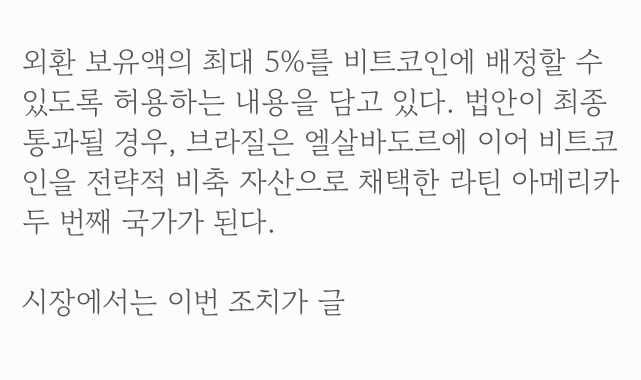외환 보유액의 최대 5%를 비트코인에 배정할 수 있도록 허용하는 내용을 담고 있다. 법안이 최종 통과될 경우, 브라질은 엘살바도르에 이어 비트코인을 전략적 비축 자산으로 채택한 라틴 아메리카 두 번째 국가가 된다.

시장에서는 이번 조치가 글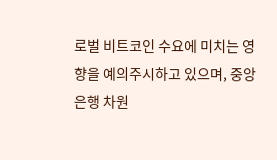로벌 비트코인 수요에 미치는 영향을 예의주시하고 있으며, 중앙은행 차원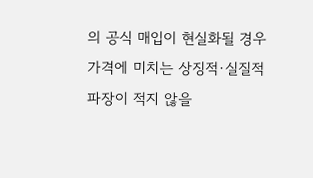의 공식 매입이 현실화될 경우 가격에 미치는 상징적·실질적 파장이 적지 않을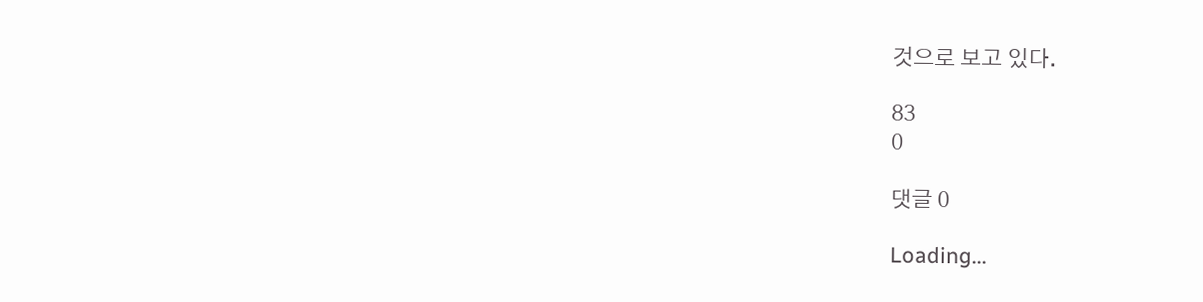것으로 보고 있다.

83
0

댓글 0

Loading...